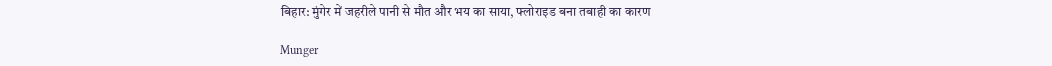बिहार: मुंगेर में जहरीले पानी से मौत और भय का साया, फ्लोराइड बना तबाही का कारण

Munger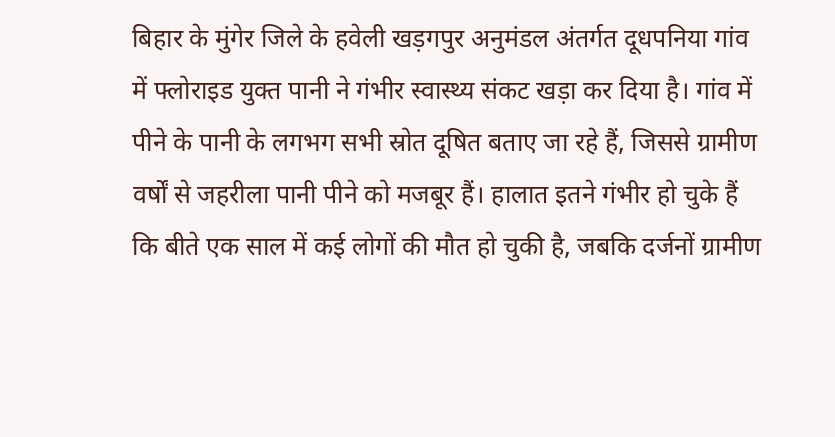बिहार के मुंगेर जिले के हवेली खड़गपुर अनुमंडल अंतर्गत दूधपनिया गांव में फ्लोराइड युक्त पानी ने गंभीर स्वास्थ्य संकट खड़ा कर दिया है। गांव में पीने के पानी के लगभग सभी स्रोत दूषित बताए जा रहे हैं, जिससे ग्रामीण वर्षों से जहरीला पानी पीने को मजबूर हैं। हालात इतने गंभीर हो चुके हैं कि बीते एक साल में कई लोगों की मौत हो चुकी है, जबकि दर्जनों ग्रामीण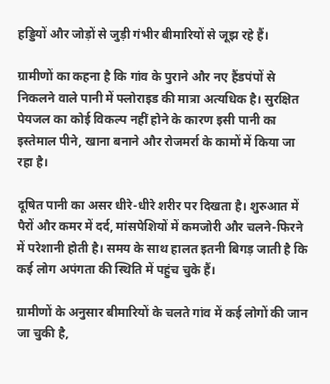हड्डियों और जोड़ों से जुड़ी गंभीर बीमारियों से जूझ रहे हैं।

ग्रामीणों का कहना है कि गांव के पुराने और नए हैंडपंपों से निकलने वाले पानी में फ्लोराइड की मात्रा अत्यधिक है। सुरक्षित पेयजल का कोई विकल्प नहीं होने के कारण इसी पानी का इस्तेमाल पीने, खाना बनाने और रोजमर्रा के कामों में किया जा रहा है।

दूषित पानी का असर धीरे-धीरे शरीर पर दिखता है। शुरुआत में पैरों और कमर में दर्द, मांसपेशियों में कमजोरी और चलने-फिरने में परेशानी होती है। समय के साथ हालत इतनी बिगड़ जाती है कि कई लोग अपंगता की स्थिति में पहुंच चुके हैं।

ग्रामीणों के अनुसार बीमारियों के चलते गांव में कई लोगों की जान जा चुकी है,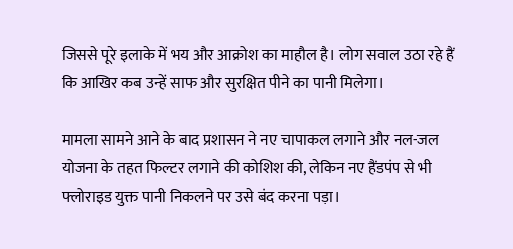जिससे पूरे इलाके में भय और आक्रोश का माहौल है। लोग सवाल उठा रहे हैं कि आखिर कब उन्हें साफ और सुरक्षित पीने का पानी मिलेगा।

मामला सामने आने के बाद प्रशासन ने नए चापाकल लगाने और नल-जल योजना के तहत फिल्टर लगाने की कोशिश की, लेकिन नए हैंडपंप से भी फ्लोराइड युक्त पानी निकलने पर उसे बंद करना पड़ा।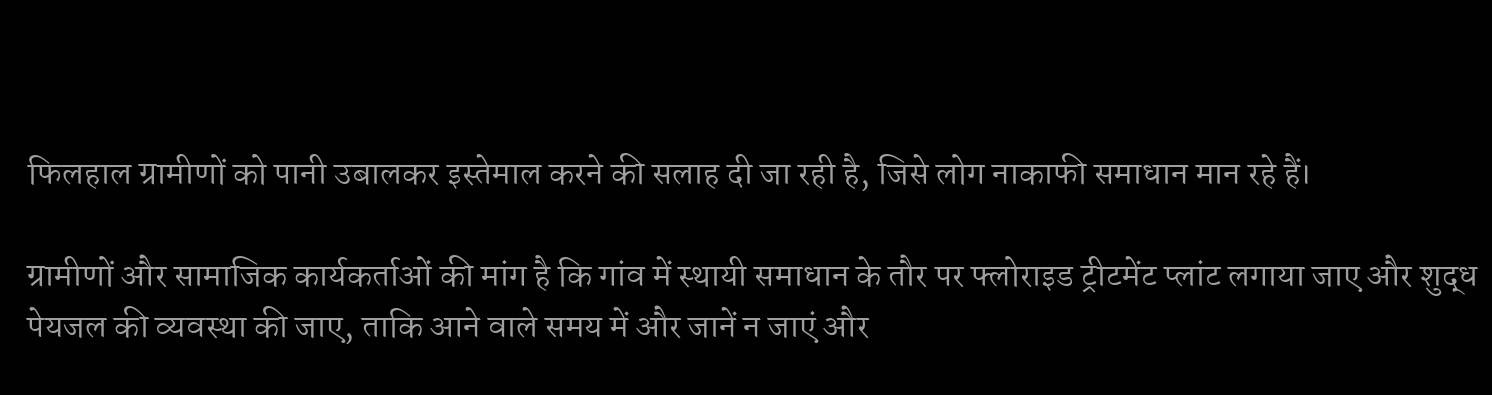फिलहाल ग्रामीणों को पानी उबालकर इस्तेमाल करने की सलाह दी जा रही है, जिसे लोग नाकाफी समाधान मान रहे हैं।

ग्रामीणों और सामाजिक कार्यकर्ताओं की मांग है कि गांव में स्थायी समाधान के तौर पर फ्लोराइड ट्रीटमेंट प्लांट लगाया जाए और शुद्ध पेयजल की व्यवस्था की जाए, ताकि आने वाले समय में और जानें न जाएं और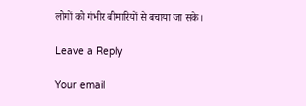लोगों को गंभीर बीमारियों से बचाया जा सके।

Leave a Reply

Your email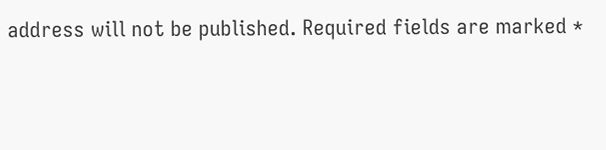address will not be published. Required fields are marked *